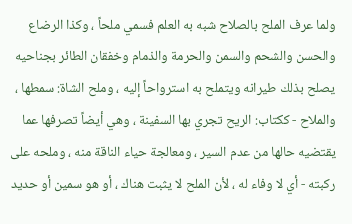ولما عرف الملح بالصلاح شبه به العلم فسمي ملحاً ، وكذا الرضاع والحسن والشحم والسمن والحرمة والذمام وخفقان الطائر بجناحيه يصلح بذلك طيرانه ويتملح به استرواحاً إليه ، وملح الشاة: سمطها ، والملاح - ككتاب: الريح تجري بها السفينة ، وهي أيضاً تصرفها عما يقتضيه حالها من عدم السير ، ومعالجة حياء الناقة منه ، وملحه على ركبته - أي لا وفاء له ، لأن الملح لا يثبت هناك ، أو هو سمين أو حديد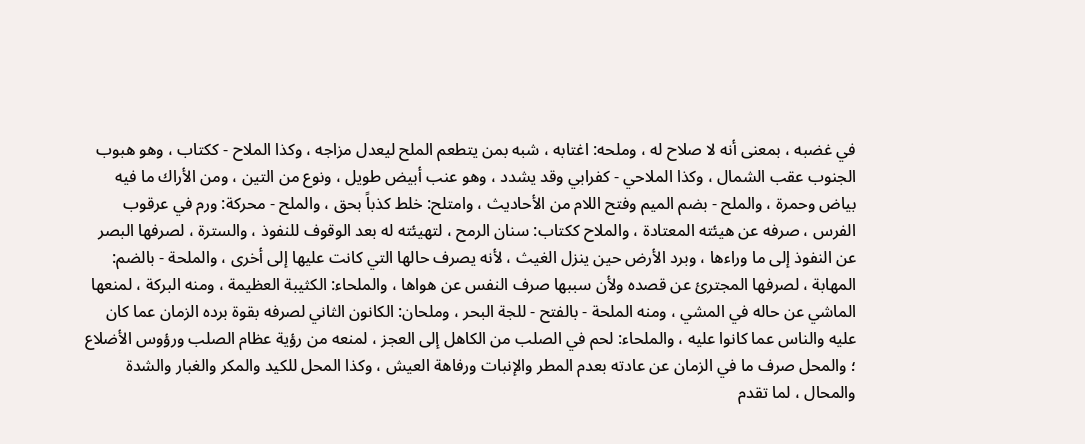في غضبه ، بمعنى أنه لا صلاح له ، وملحه: اغتابه ، شبه بمن يتطعم الملح ليعدل مزاجه ، وكذا الملاح - ككتاب ، وهو هبوب الجنوب عقب الشمال ، وكذا الملاحي - كفرابي وقد يشدد ، وهو عنب أبيض طويل ، ونوع من التين ، ومن الأراك ما فيه بياض وحمرة ، والملح - بضم الميم وفتح اللام من الأحاديث ، وامتلح: خلط كذباً بحق ، والملح - محركة: ورم في عرقوب الفرس ، صرفه عن هيئته المعتادة ، والملاح ككتاب: سنان الرمح ، لتهيئته له بعد الوقوف للنفوذ ، والسترة ، لصرفها البصر عن النفوذ إلى ما وراءها ، وبرد الأرض حين ينزل الغيث ، لأنه يصرف حالها التي كانت عليها إلى أخرى ، والملحة - بالضم: المهابة ، لصرفها المجترئ عن قصده ولأن سببها صرف النفس عن هواها ، والملحاء: الكثيبة العظيمة ، ومنه البركة ، لمنعها الماشي عن حاله في المشي ، ومنه الملحة - بالفتح - للجة البحر ، وملحان: الكانون الثاني لصرفه بقوة برده الزمان عما كان عليه والناس عما كانوا عليه ، والملحاء: لحم في الصلب من الكاهل إلى العجز ، لمنعه من رؤية عظام الصلب ورؤوس الأضلاع ؛ والمحل صرف ما في الزمان عن عادته بعدم المطر والإنبات ورفاهة العيش ، وكذا المحل للكيد والمكر والغبار والشدة والمحال ، لما تقدم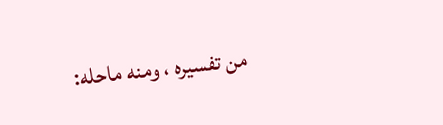من تفسيره ، ومنه ماحله: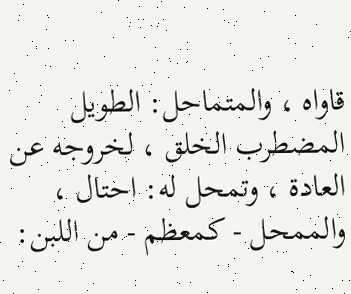قاواه ، والمتماحل: الطويل المضطرب الخلق ، لخروجه عن العادة ، وتمحل له: احتال ، والممحل - كمعظم - من اللبن: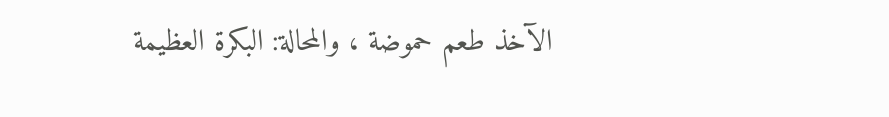الآخذ طعم حموضة ، والمحالة: البكرة العظيمة